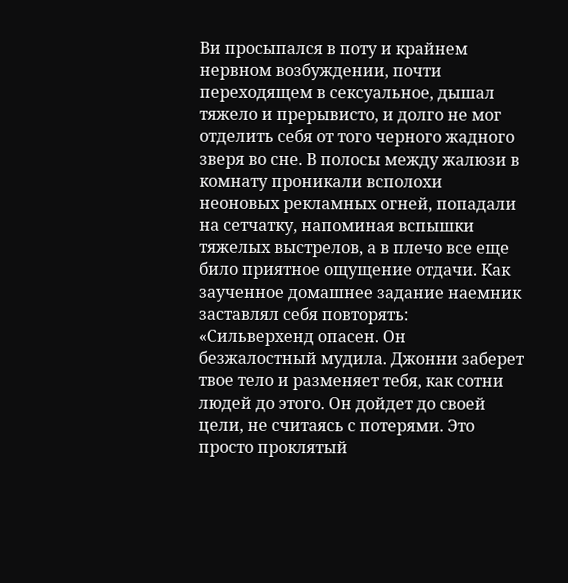Ви просыпался в поту и крайнем нервном возбуждении, почти переходящем в сексуальное, дышал тяжело и прерывисто, и долго не мог отделить себя от того черного жадного зверя во сне. В полосы между жалюзи в комнату проникали всполохи неоновых рекламных огней, попадали на сетчатку, напоминая вспышки тяжелых выстрелов, а в плечо все еще било приятное ощущение отдачи. Как заученное домашнее задание наемник заставлял себя повторять: «Сильверхенд опасен. Он безжалостный мудила. Джонни заберет твое тело и разменяет тебя, как сотни людей до этого. Он дойдет до своей цели, не считаясь с потерями. Это просто проклятый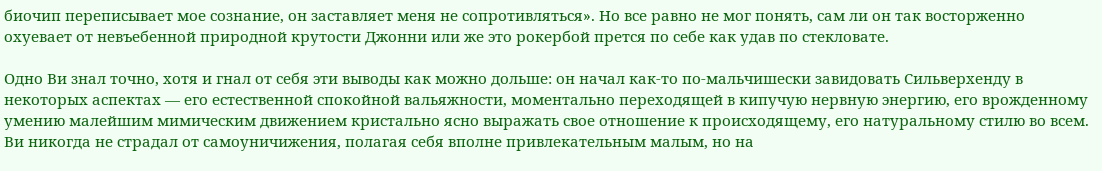биочип переписывает мое сознание, он заставляет меня не сопротивляться». Но все равно не мог понять, сам ли он так восторженно охуевает от невъебенной природной крутости Джонни или же это рокербой прется по себе как удав по стекловате.

Одно Ви знал точно, хотя и гнал от себя эти выводы как можно дольше: он начал как-то по-мальчишески завидовать Сильверхенду в некоторых аспектах — его естественной спокойной вальяжности, моментально переходящей в кипучую нервную энергию, его врожденному умению малейшим мимическим движением кристально ясно выражать свое отношение к происходящему, его натуральному стилю во всем. Ви никогда не страдал от самоуничижения, полагая себя вполне привлекательным малым, но на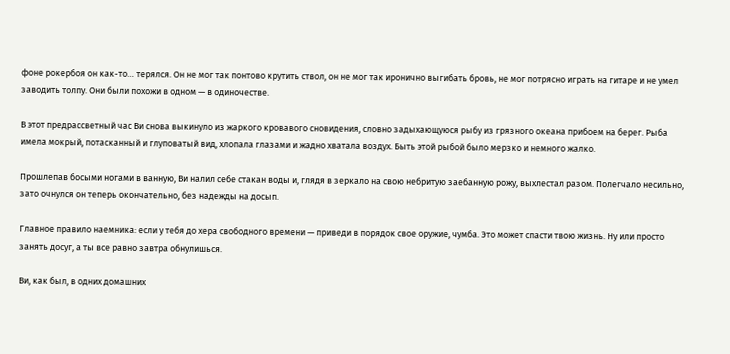фоне рокербоя он как-то… терялся. Он не мог так понтово крутить ствол, он не мог так иронично выгибать бровь, не мог потрясно играть на гитаре и не умел заводить толпу. Они были похожи в одном — в одиночестве.

В этот предрассветный час Ви снова выкинуло из жаркого кровавого сновидения, словно задыхающуюся рыбу из грязного океана прибоем на берег. Рыба имела мокрый, потасканный и глуповатый вид, хлопала глазами и жадно хватала воздух. Быть этой рыбой было мерзко и немного жалко.

Прошлепав босыми ногами в ванную, Ви налил себе стакан воды и, глядя в зеркало на свою небритую заебанную рожу, выхлестал разом. Полегчало несильно, зато очнулся он теперь окончательно, без надежды на досып.

Главное правило наемника: если у тебя до хера свободного времени — приведи в порядок свое оружие, чумба. Это может спасти твою жизнь. Ну или просто занять досуг, а ты все равно завтра обнулишься.

Ви, как был, в одних домашних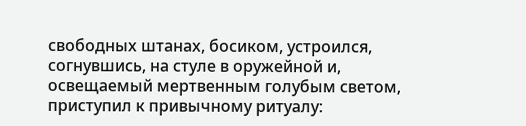свободных штанах, босиком, устроился, согнувшись, на стуле в оружейной и, освещаемый мертвенным голубым светом, приступил к привычному ритуалу: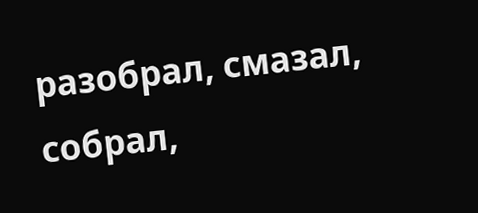разобрал, смазал, собрал,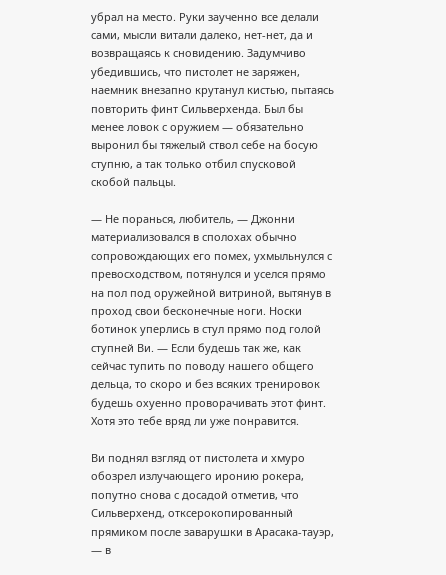убрал на место. Руки заученно все делали сами, мысли витали далеко, нет-нет, да и возвращаясь к сновидению. Задумчиво убедившись, что пистолет не заряжен, наемник внезапно крутанул кистью, пытаясь повторить финт Сильверхенда. Был бы менее ловок с оружием — обязательно выронил бы тяжелый ствол себе на босую ступню, а так только отбил спусковой скобой пальцы.

— Не поранься, любитель, — Джонни материализовался в сполохах обычно сопровождающих его помех, ухмыльнулся с превосходством, потянулся и уселся прямо на пол под оружейной витриной, вытянув в проход свои бесконечные ноги. Носки ботинок уперлись в стул прямо под голой ступней Ви. — Если будешь так же, как сейчас тупить по поводу нашего общего дельца, то скоро и без всяких тренировок будешь охуенно проворачивать этот финт. Хотя это тебе вряд ли уже понравится.

Ви поднял взгляд от пистолета и хмуро обозрел излучающего иронию рокера, попутно снова с досадой отметив, что Сильверхенд, отксерокопированный прямиком после заварушки в Арасака-тауэр, — в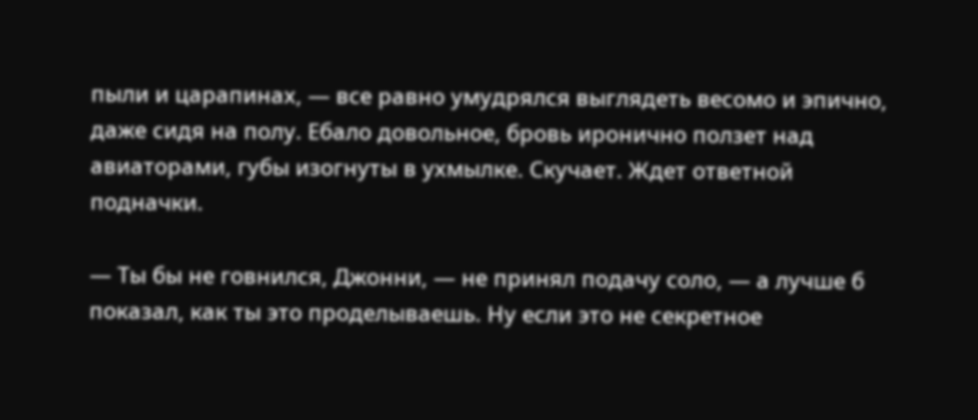пыли и царапинах, — все равно умудрялся выглядеть весомо и эпично, даже сидя на полу. Ебало довольное, бровь иронично ползет над авиаторами, губы изогнуты в ухмылке. Скучает. Ждет ответной подначки.

— Ты бы не говнился, Джонни, — не принял подачу соло, — а лучше б показал, как ты это проделываешь. Ну если это не секретное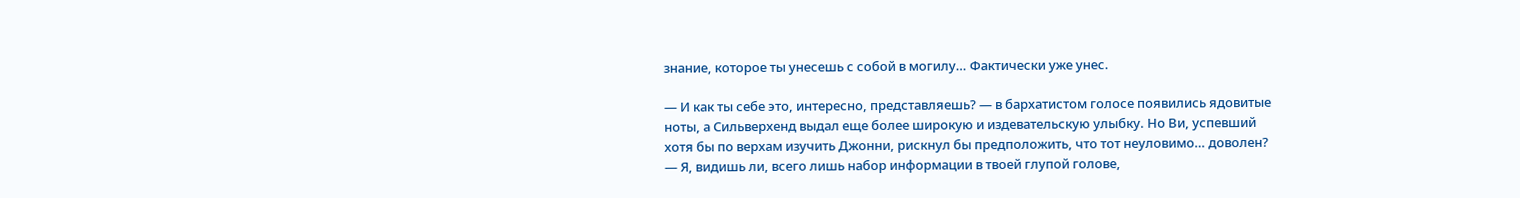знание, которое ты унесешь с собой в могилу… Фактически уже унес.

— И как ты себе это, интересно, представляешь? — в бархатистом голосе появились ядовитые ноты, а Сильверхенд выдал еще более широкую и издевательскую улыбку. Но Ви, успевший хотя бы по верхам изучить Джонни, рискнул бы предположить, что тот неуловимо… доволен? — Я, видишь ли, всего лишь набор информации в твоей глупой голове,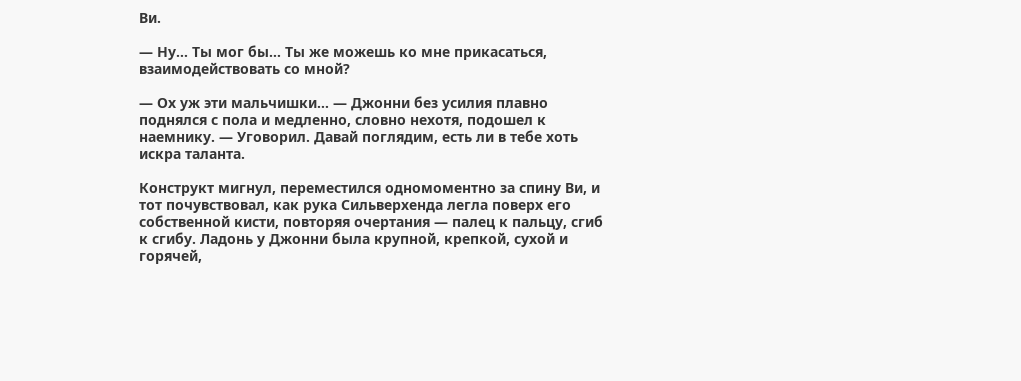Ви.

— Ну… Ты мог бы… Ты же можешь ко мне прикасаться, взаимодействовать со мной?

— Ох уж эти мальчишки… — Джонни без усилия плавно поднялся с пола и медленно, словно нехотя, подошел к наемнику. — Уговорил. Давай поглядим, есть ли в тебе хоть искра таланта.

Конструкт мигнул, переместился одномоментно за спину Ви, и тот почувствовал, как рука Сильверхенда легла поверх его собственной кисти, повторяя очертания — палец к пальцу, сгиб к сгибу. Ладонь у Джонни была крупной, крепкой, сухой и горячей,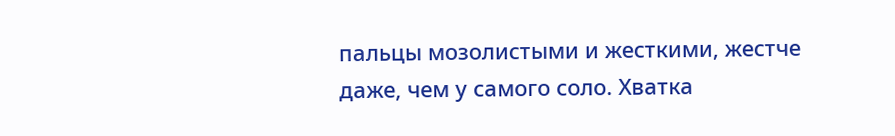пальцы мозолистыми и жесткими, жестче даже, чем у самого соло. Хватка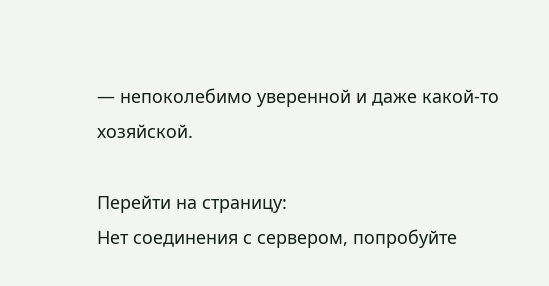— непоколебимо уверенной и даже какой-то хозяйской.

Перейти на страницу:
Нет соединения с сервером, попробуйте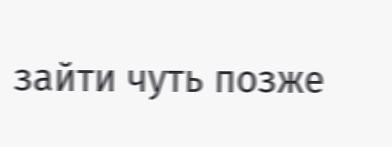зайти чуть позже